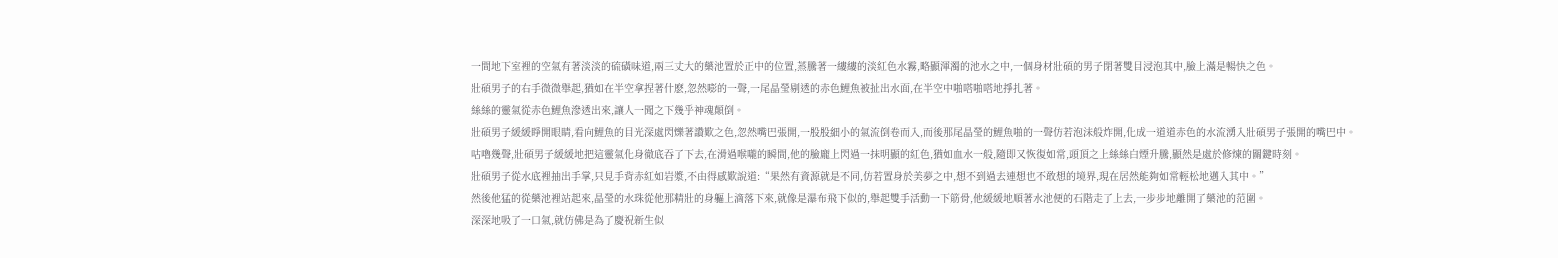一間地下室裡的空氣有著淡淡的硫磺味道,兩三丈大的藥池置於正中的位置,蒸騰著一縷縷的淡紅色水霧,略顯渾濁的池水之中,一個身材壯碩的男子閉著雙目浸泡其中,臉上滿是暢快之色。
壯碩男子的右手微微舉起,猶如在半空拿捏著什麽,忽然嘭的一聲,一尾晶瑩剔透的赤色鯉魚被扯出水面,在半空中啪嗒啪嗒地掙扎著。
絲絲的靈氣從赤色鯉魚滲透出來,讓人一聞之下幾乎神魂顛倒。
壯碩男子緩緩睜開眼睛,看向鯉魚的目光深處閃爍著讚歎之色,忽然嘴巴張開,一股股細小的氣流倒卷而入,而後那尾晶瑩的鯉魚啪的一聲仿若泡沫般炸開,化成一道道赤色的水流湧入壯碩男子張開的嘴巴中。
咕嚕幾聲,壯碩男子緩緩地把這靈氣化身徹底吞了下去,在滑過喉嚨的瞬間,他的臉龐上閃過一抹明顯的紅色,猶如血水一般,隨即又恢復如常,頭頂之上絲絲白煙升騰,顯然是處於修煉的關鍵時刻。
壯碩男子從水底裡抽出手掌,只見手背赤紅如岩漿,不由得感歎說道:“果然有資源就是不同,仿若置身於美夢之中,想不到過去連想也不敢想的境界,現在居然能夠如常輕松地邁入其中。”
然後他猛的從藥池裡站起來,晶瑩的水珠從他那精壯的身軀上滴落下來,就像是瀑布飛下似的,舉起雙手活動一下筋骨,他緩緩地順著水池便的石階走了上去,一步步地離開了藥池的范圍。
深深地吸了一口氣,就仿佛是為了慶祝新生似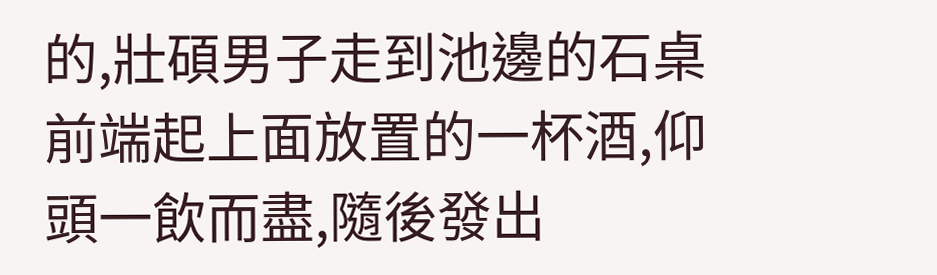的,壯碩男子走到池邊的石桌前端起上面放置的一杯酒,仰頭一飲而盡,隨後發出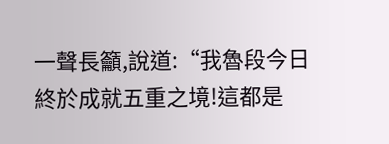一聲長籲,說道:“我魯段今日終於成就五重之境!這都是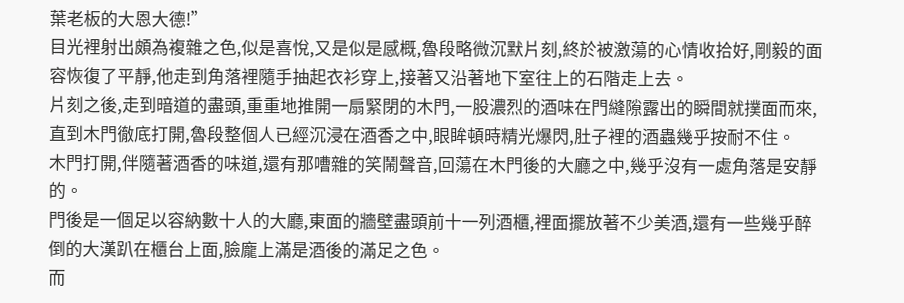葉老板的大恩大德!”
目光裡射出頗為複雜之色,似是喜悅,又是似是感概,魯段略微沉默片刻,終於被激蕩的心情收拾好,剛毅的面容恢復了平靜,他走到角落裡隨手抽起衣衫穿上,接著又沿著地下室往上的石階走上去。
片刻之後,走到暗道的盡頭,重重地推開一扇緊閉的木門,一股濃烈的酒味在門縫隙露出的瞬間就撲面而來,直到木門徹底打開,魯段整個人已經沉浸在酒香之中,眼眸頓時精光爆閃,肚子裡的酒蟲幾乎按耐不住。
木門打開,伴隨著酒香的味道,還有那嘈雜的笑鬧聲音,回蕩在木門後的大廳之中,幾乎沒有一處角落是安靜的。
門後是一個足以容納數十人的大廳,東面的牆壁盡頭前十一列酒櫃,裡面擺放著不少美酒,還有一些幾乎醉倒的大漢趴在櫃台上面,臉龐上滿是酒後的滿足之色。
而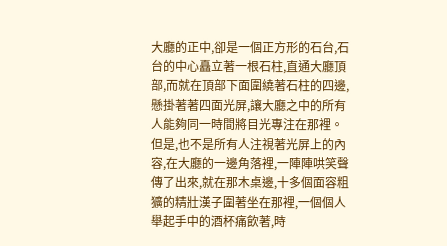大廳的正中,卻是一個正方形的石台,石台的中心矗立著一根石柱,直通大廳頂部,而就在頂部下面圍繞著石柱的四邊,懸掛著著四面光屏,讓大廳之中的所有人能夠同一時間將目光專注在那裡。
但是,也不是所有人注視著光屏上的內容,在大廳的一邊角落裡,一陣陣哄笑聲傳了出來,就在那木桌邊,十多個面容粗獷的精壯漢子圍著坐在那裡,一個個人舉起手中的酒杯痛飲著,時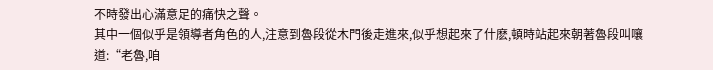不時發出心滿意足的痛快之聲。
其中一個似乎是領導者角色的人,注意到魯段從木門後走進來,似乎想起來了什麽,頓時站起來朝著魯段叫嚷道:“老魯,咱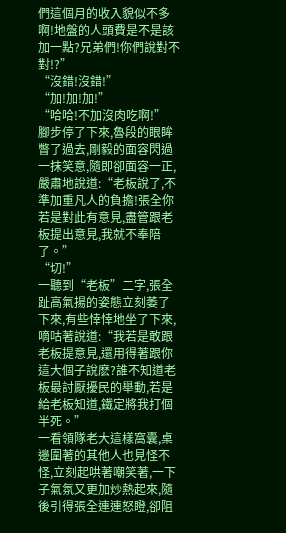們這個月的收入貌似不多啊!地盤的人頭費是不是該加一點?兄弟們!你們說對不對!?”
“沒錯!沒錯!”
“加!加!加!”
“哈哈!不加沒肉吃啊!”
腳步停了下來,魯段的眼眸瞥了過去,剛毅的面容閃過一抹笑意,隨即卻面容一正,嚴肅地說道:“老板說了,不準加重凡人的負擔!張全你若是對此有意見,盡管跟老板提出意見,我就不奉陪了。”
“切!”
一聽到“老板”二字,張全趾高氣揚的姿態立刻萎了下來,有些悻悻地坐了下來,嘀咕著說道:“我若是敢跟老板提意見,還用得著跟你這大個子說麽?誰不知道老板最討厭擾民的舉動,若是給老板知道,鐵定將我打個半死。”
一看領隊老大這樣窩囊,桌邊圍著的其他人也見怪不怪,立刻起哄著嘲笑著,一下子氣氛又更加炒熱起來,隨後引得張全連連怒瞪,卻阻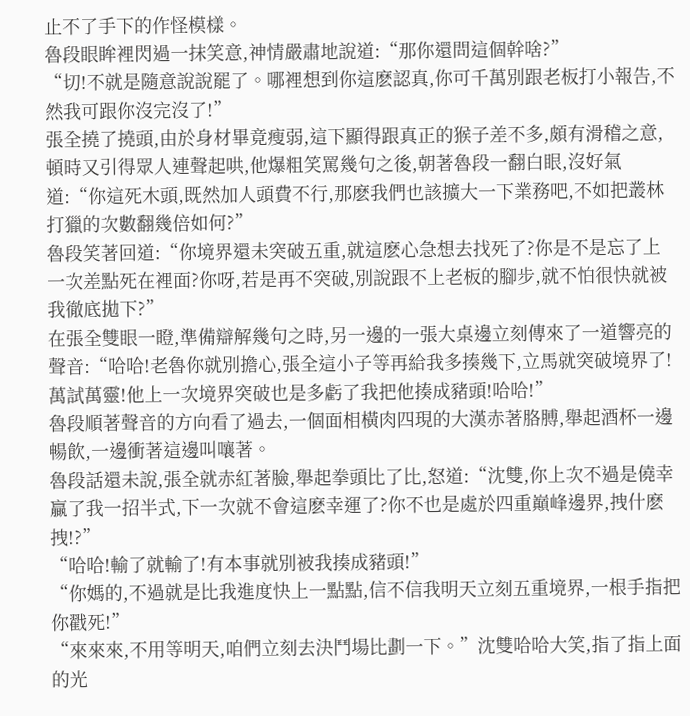止不了手下的作怪模樣。
魯段眼眸裡閃過一抹笑意,神情嚴肅地說道:“那你還問這個幹啥?”
“切!不就是隨意說說罷了。哪裡想到你這麽認真,你可千萬別跟老板打小報告,不然我可跟你沒完沒了!”
張全撓了撓頭,由於身材畢竟瘦弱,這下顯得跟真正的猴子差不多,頗有滑稽之意,頓時又引得眾人連聲起哄,他爆粗笑罵幾句之後,朝著魯段一翻白眼,沒好氣道:“你這死木頭,既然加人頭費不行,那麽我們也該擴大一下業務吧,不如把叢林打獵的次數翻幾倍如何?”
魯段笑著回道:“你境界還未突破五重,就這麽心急想去找死了?你是不是忘了上一次差點死在裡面?你呀,若是再不突破,別說跟不上老板的腳步,就不怕很快就被我徹底拋下?”
在張全雙眼一瞪,準備辯解幾句之時,另一邊的一張大桌邊立刻傳來了一道響亮的聲音:“哈哈!老魯你就別擔心,張全這小子等再給我多揍幾下,立馬就突破境界了!萬試萬靈!他上一次境界突破也是多虧了我把他揍成豬頭!哈哈!”
魯段順著聲音的方向看了過去,一個面相橫肉四現的大漢赤著胳膊,舉起酒杯一邊暢飲,一邊衝著這邊叫嚷著。
魯段話還未說,張全就赤紅著臉,舉起拳頭比了比,怒道:“沈雙,你上次不過是僥幸贏了我一招半式,下一次就不會這麽幸運了?你不也是處於四重巔峰邊界,拽什麽拽!?”
“哈哈!輸了就輸了!有本事就別被我揍成豬頭!”
“你媽的,不過就是比我進度快上一點點,信不信我明天立刻五重境界,一根手指把你戳死!”
“來來來,不用等明天,咱們立刻去決鬥場比劃一下。”沈雙哈哈大笑,指了指上面的光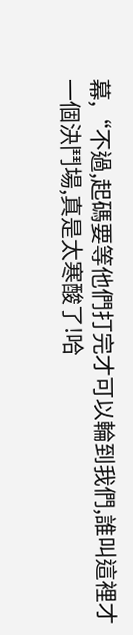幕,“不過,起碼要等他們打完才可以輪到我們,誰叫這裡才一個決鬥場,真是太寒酸了!哈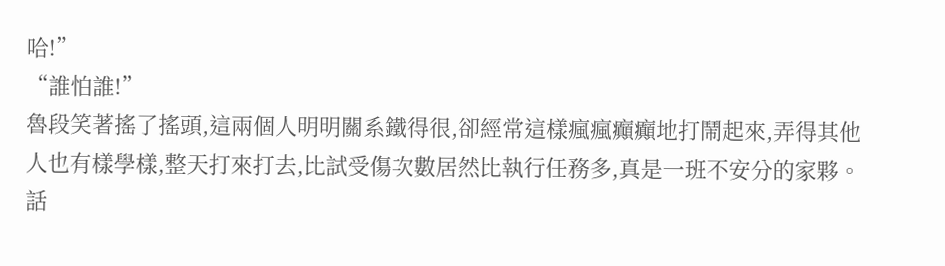哈!”
“誰怕誰!”
魯段笑著搖了搖頭,這兩個人明明關系鐵得很,卻經常這樣瘋瘋癲癲地打鬧起來,弄得其他人也有樣學樣,整天打來打去,比試受傷次數居然比執行任務多,真是一班不安分的家夥。
話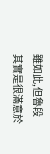雖如此,但魯段其實是很滿意於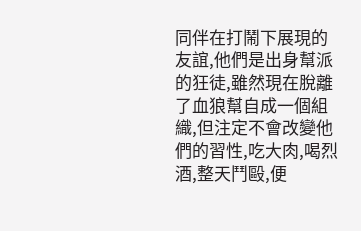同伴在打鬧下展現的友誼,他們是出身幫派的狂徒,雖然現在脫離了血狼幫自成一個組織,但注定不會改變他們的習性,吃大肉,喝烈酒,整天鬥毆,便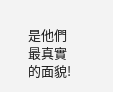是他們最真實的面貌!